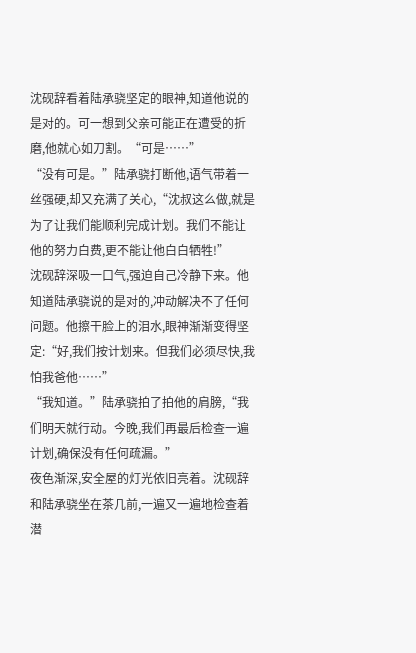沈砚辞看着陆承骁坚定的眼神,知道他说的是对的。可一想到父亲可能正在遭受的折磨,他就心如刀割。“可是……”
“没有可是。”陆承骁打断他,语气带着一丝强硬,却又充满了关心,“沈叔这么做,就是为了让我们能顺利完成计划。我们不能让他的努力白费,更不能让他白白牺牲!”
沈砚辞深吸一口气,强迫自己冷静下来。他知道陆承骁说的是对的,冲动解决不了任何问题。他擦干脸上的泪水,眼神渐渐变得坚定:“好,我们按计划来。但我们必须尽快,我怕我爸他……”
“我知道。”陆承骁拍了拍他的肩膀,“我们明天就行动。今晚,我们再最后检查一遍计划,确保没有任何疏漏。”
夜色渐深,安全屋的灯光依旧亮着。沈砚辞和陆承骁坐在茶几前,一遍又一遍地检查着潜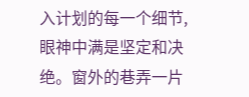入计划的每一个细节,眼神中满是坚定和决绝。窗外的巷弄一片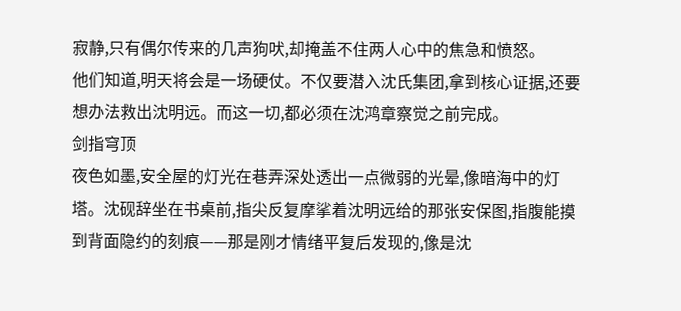寂静,只有偶尔传来的几声狗吠,却掩盖不住两人心中的焦急和愤怒。
他们知道,明天将会是一场硬仗。不仅要潜入沈氏集团,拿到核心证据,还要想办法救出沈明远。而这一切,都必须在沈鸿章察觉之前完成。
剑指穹顶
夜色如墨,安全屋的灯光在巷弄深处透出一点微弱的光晕,像暗海中的灯塔。沈砚辞坐在书桌前,指尖反复摩挲着沈明远给的那张安保图,指腹能摸到背面隐约的刻痕——那是刚才情绪平复后发现的,像是沈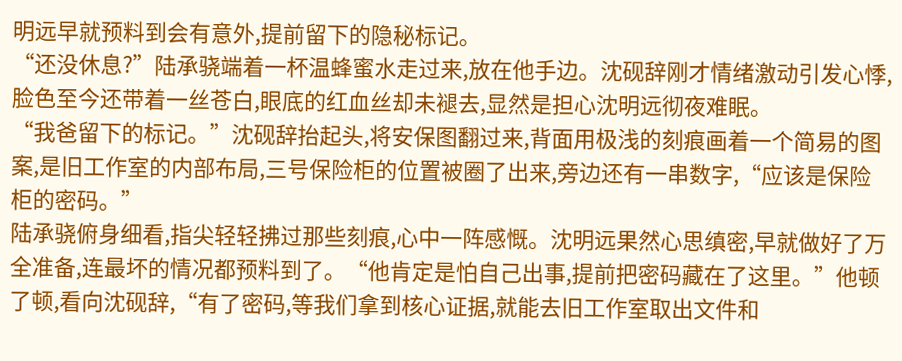明远早就预料到会有意外,提前留下的隐秘标记。
“还没休息?”陆承骁端着一杯温蜂蜜水走过来,放在他手边。沈砚辞刚才情绪激动引发心悸,脸色至今还带着一丝苍白,眼底的红血丝却未褪去,显然是担心沈明远彻夜难眠。
“我爸留下的标记。”沈砚辞抬起头,将安保图翻过来,背面用极浅的刻痕画着一个简易的图案,是旧工作室的内部布局,三号保险柜的位置被圈了出来,旁边还有一串数字,“应该是保险柜的密码。”
陆承骁俯身细看,指尖轻轻拂过那些刻痕,心中一阵感慨。沈明远果然心思缜密,早就做好了万全准备,连最坏的情况都预料到了。“他肯定是怕自己出事,提前把密码藏在了这里。”他顿了顿,看向沈砚辞,“有了密码,等我们拿到核心证据,就能去旧工作室取出文件和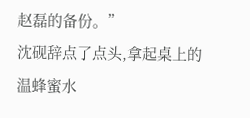赵磊的备份。”
沈砚辞点了点头,拿起桌上的温蜂蜜水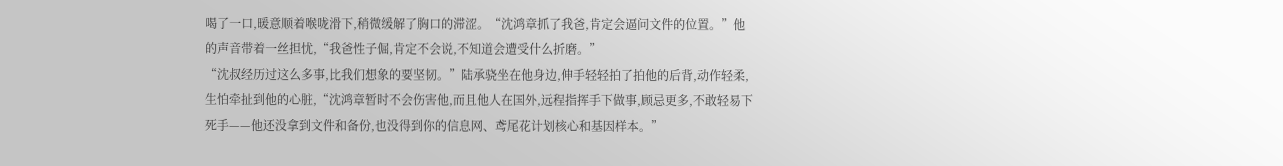喝了一口,暖意顺着喉咙滑下,稍微缓解了胸口的滞涩。“沈鸿章抓了我爸,肯定会逼问文件的位置。”他的声音带着一丝担忧,“我爸性子倔,肯定不会说,不知道会遭受什么折磨。”
“沈叔经历过这么多事,比我们想象的要坚韧。”陆承骁坐在他身边,伸手轻轻拍了拍他的后背,动作轻柔,生怕牵扯到他的心脏,“沈鸿章暂时不会伤害他,而且他人在国外,远程指挥手下做事,顾忌更多,不敢轻易下死手——他还没拿到文件和备份,也没得到你的信息网、鸢尾花计划核心和基因样本。”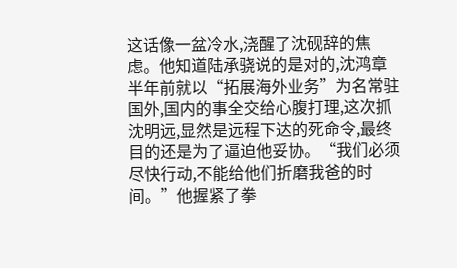这话像一盆冷水,浇醒了沈砚辞的焦虑。他知道陆承骁说的是对的,沈鸿章半年前就以“拓展海外业务”为名常驻国外,国内的事全交给心腹打理,这次抓沈明远,显然是远程下达的死命令,最终目的还是为了逼迫他妥协。“我们必须尽快行动,不能给他们折磨我爸的时间。”他握紧了拳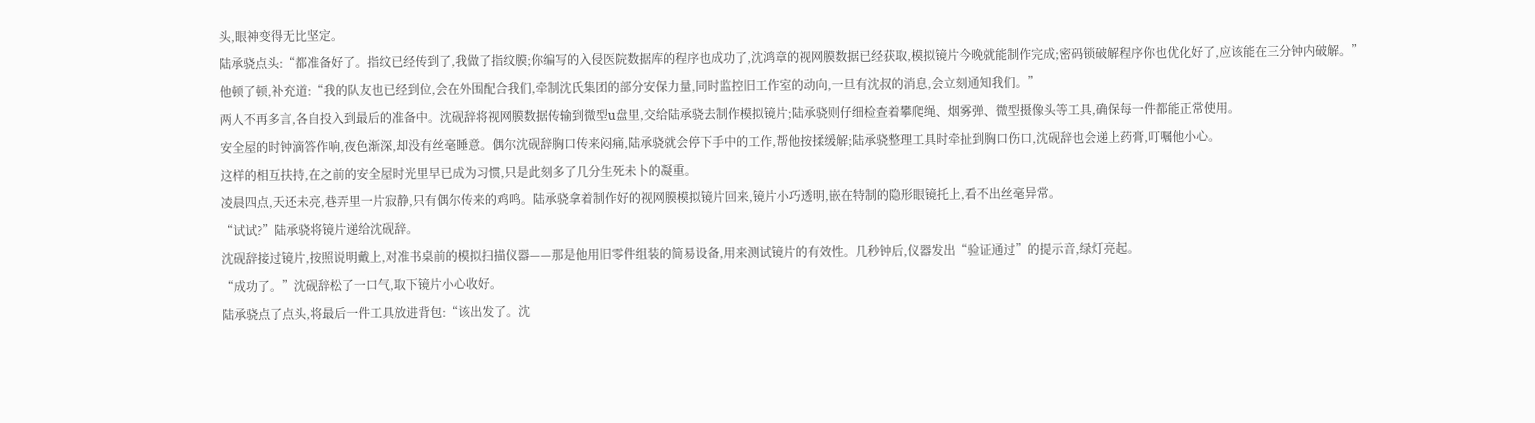头,眼神变得无比坚定。
陆承骁点头:“都准备好了。指纹已经传到了,我做了指纹膜;你编写的入侵医院数据库的程序也成功了,沈鸿章的视网膜数据已经获取,模拟镜片今晚就能制作完成;密码锁破解程序你也优化好了,应该能在三分钟内破解。”
他顿了顿,补充道:“我的队友也已经到位,会在外围配合我们,牵制沈氏集团的部分安保力量,同时监控旧工作室的动向,一旦有沈叔的消息,会立刻通知我们。”
两人不再多言,各自投入到最后的准备中。沈砚辞将视网膜数据传输到微型u盘里,交给陆承骁去制作模拟镜片;陆承骁则仔细检查着攀爬绳、烟雾弹、微型摄像头等工具,确保每一件都能正常使用。
安全屋的时钟滴答作响,夜色渐深,却没有丝毫睡意。偶尔沈砚辞胸口传来闷痛,陆承骁就会停下手中的工作,帮他按揉缓解;陆承骁整理工具时牵扯到胸口伤口,沈砚辞也会递上药膏,叮嘱他小心。
这样的相互扶持,在之前的安全屋时光里早已成为习惯,只是此刻多了几分生死未卜的凝重。
凌晨四点,天还未亮,巷弄里一片寂静,只有偶尔传来的鸡鸣。陆承骁拿着制作好的视网膜模拟镜片回来,镜片小巧透明,嵌在特制的隐形眼镜托上,看不出丝毫异常。
“试试?”陆承骁将镜片递给沈砚辞。
沈砚辞接过镜片,按照说明戴上,对准书桌前的模拟扫描仪器——那是他用旧零件组装的简易设备,用来测试镜片的有效性。几秒钟后,仪器发出“验证通过”的提示音,绿灯亮起。
“成功了。”沈砚辞松了一口气,取下镜片小心收好。
陆承骁点了点头,将最后一件工具放进背包:“该出发了。沈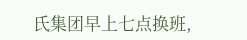氏集团早上七点换班,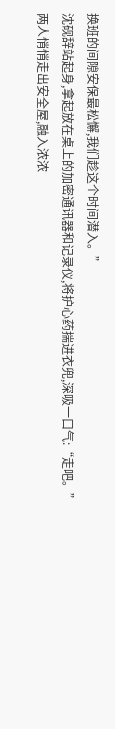换班的间隙安保最松懈,我们趁这个时间潜入。”
沈砚辞站起身,拿起放在桌上的加密通讯器和记录仪,将护心药揣进衣兜,深吸一口气:“走吧。”
两人悄悄走出安全屋,融入浓浓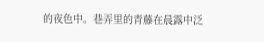的夜色中。巷弄里的青藤在晨露中泛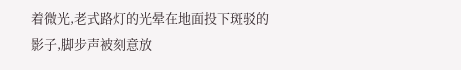着微光,老式路灯的光晕在地面投下斑驳的影子,脚步声被刻意放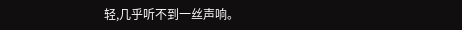轻,几乎听不到一丝声响。